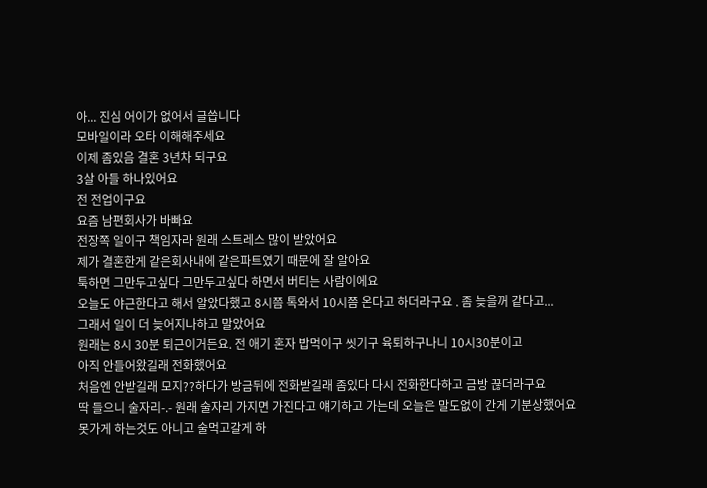아... 진심 어이가 없어서 글씁니다
모바일이라 오타 이해해주세요
이제 좀있음 결혼 3년차 되구요
3살 아들 하나있어요
전 전업이구요
요즘 남편회사가 바빠요
전장쪽 일이구 책임자라 원래 스트레스 많이 받았어요
제가 결혼한게 같은회사내에 같은파트였기 때문에 잘 알아요
툭하면 그만두고싶다 그만두고싶다 하면서 버티는 사람이에요
오늘도 야근한다고 해서 알았다했고 8시쯤 톡와서 10시쯤 온다고 하더라구요 . 좀 늦을꺼 같다고...
그래서 일이 더 늦어지나하고 말았어요
원래는 8시 30분 퇴근이거든요. 전 애기 혼자 밥먹이구 씻기구 육퇴하구나니 10시30분이고
아직 안들어왔길래 전화했어요
처음엔 안받길래 모지??하다가 방금뒤에 전화받길래 좀있다 다시 전화한다하고 금방 끊더라구요
딱 들으니 술자리-.- 원래 술자리 가지면 가진다고 얘기하고 가는데 오늘은 말도없이 간게 기분상했어요
못가게 하는것도 아니고 술먹고갈게 하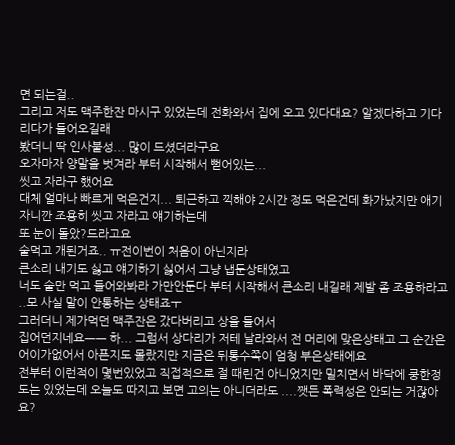면 되는걸..
그리고 저도 맥주한잔 마시구 있었는데 전화와서 집에 오고 있다대요? 알겠다하고 기다리다가 들어오길래
봤더니 딱 인사불성... 많이 드셨더라구요
오자마자 양말을 벗겨라 부터 시작해서 뻗어있는...
씻고 자라구 했어요
대체 얼마나 빠르게 먹은건지... 퇴근하고 끽해야 2시간 정도 먹은건데 화가났지만 애기자니깐 조용히 씻고 자라고 얘기하는데
또 눈이 돌았?드라고요
술먹고 개된거죠.. ㅠ전이번이 처음이 아닌지라
큰소리 내기도 싫고 얘기하기 싫어서 그냥 냅둔상태였고
너도 술만 먹고 들어와봐라 가만안둔다 부터 시작해서 큰소리 내길래 제발 좀 조용하라고 ..모 사실 말이 안통하는 상태죠ㅜ
그러더니 제가먹던 맥주잔은 갔다버리고 상을 들어서
집어던지네요ㅡㅡ 하... 그럼서 상다리가 저테 날라와서 전 머리에 맞은상태고 그 순간은 어이가없어서 아픈지도 몰랐지만 지금은 뒤통수쪽이 엄청 부은상태에요
전부터 이런적이 몇번있었고 직접적으로 절 때린건 아니었지만 밀치면서 바닥에 쿵한정도는 있었는데 오늘도 따지고 보면 고의는 아니더라도 ....쨋든 폭력성은 안되는 거잖아요?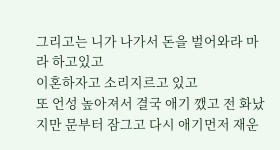그리고는 니가 나가서 돈을 벌어와라 마라 하고있고
이혼하자고 소리지르고 있고
또 언성 높아져서 결국 애기 깼고 전 화났지만 문부터 잠그고 다시 애기먼저 재운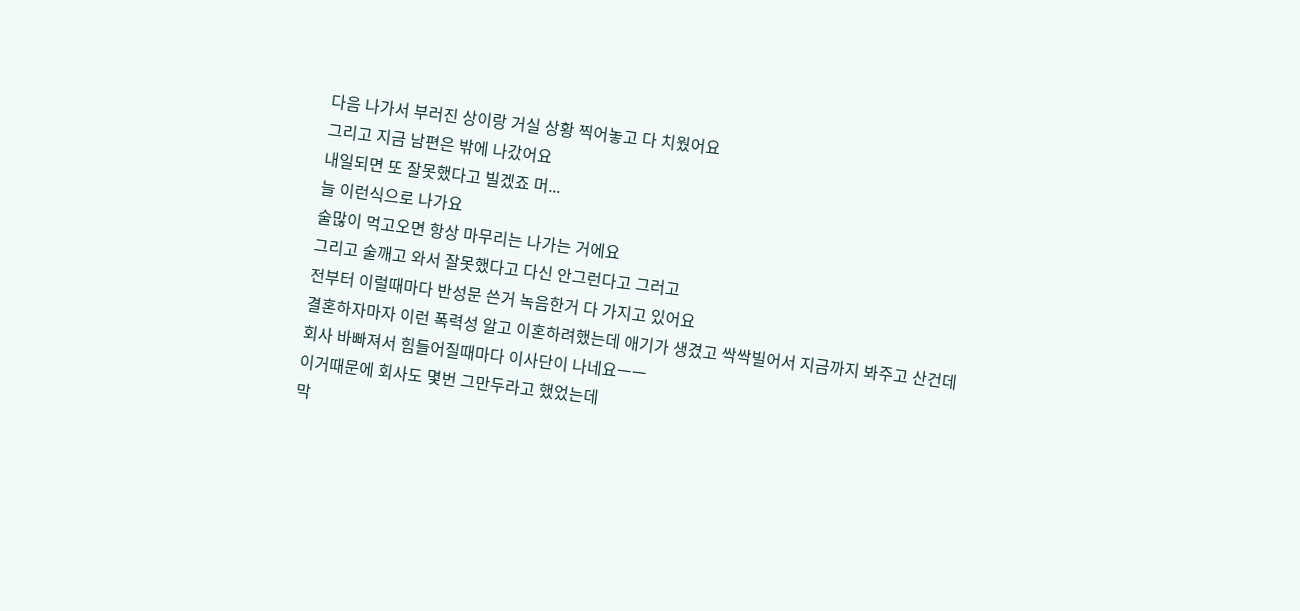다음 나가서 부러진 상이랑 거실 상황 찍어놓고 다 치웠어요
그리고 지금 남편은 밖에 나갔어요
내일되면 또 잘못했다고 빌겠죠 머...
늘 이런식으로 나가요
술많이 먹고오면 항상 마무리는 나가는 거에요
그리고 술깨고 와서 잘못했다고 다신 안그런다고 그러고
전부터 이럴때마다 반성문 쓴거 녹음한거 다 가지고 있어요
결혼하자마자 이런 폭력성 알고 이혼하려했는데 애기가 생겼고 싹싹빌어서 지금까지 봐주고 산건데
회사 바빠져서 힘들어질때마다 이사단이 나네요ㅡㅡ
이거때문에 회사도 몇번 그만두라고 했었는데
막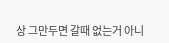상 그만두면 갈때 없는거 아니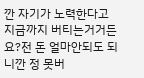깐 자기가 노력한다고 지금까지 버티는거거든요?전 돈 얼마안되도 되니깐 정 못버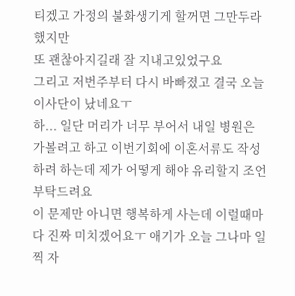티겠고 가정의 불화생기게 할꺼면 그만두라 했지만
또 괜찮아지길래 잘 지내고있었구요
그리고 저번주부터 다시 바빠졌고 결국 오늘 이사단이 났네요ㅜ
하... 일단 머리가 너무 부어서 내일 병원은 가볼려고 하고 이번기회에 이혼서류도 작성하려 하는데 제가 어떻게 해야 유리할지 조언 부탁드려요
이 문제만 아니면 행복하게 사는데 이럴때마다 진짜 미치겠어요ㅜ 애기가 오늘 그나마 일찍 자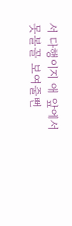서 다행이지 애 앞에서 못볼꼴 보여줄뻔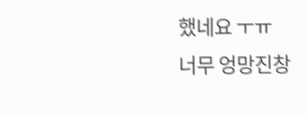했네요 ㅜㅠ
너무 엉망진창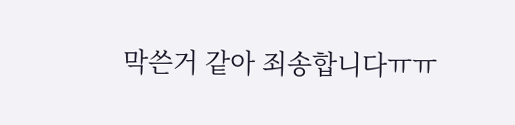막쓴거 같아 죄송합니다ㅠㅠ